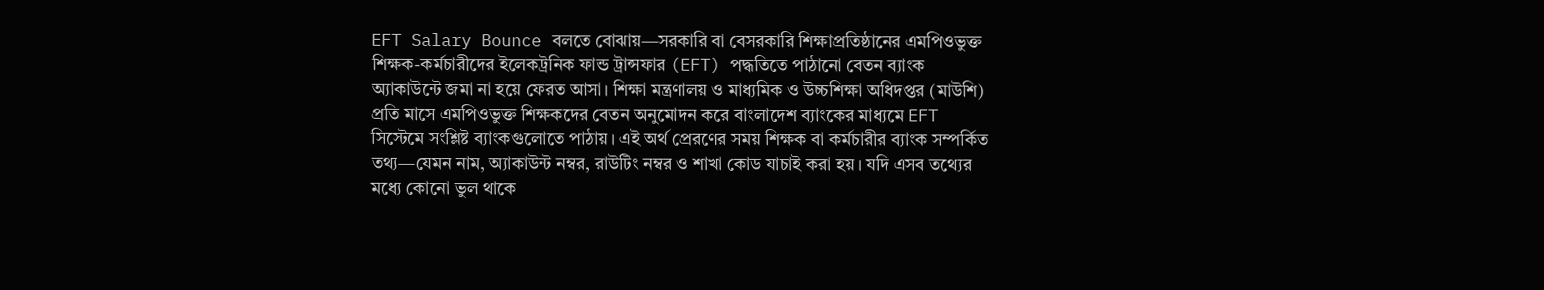EFT Salary Bounce বলতে বোঝায়—সরকারি বা বেসরকারি শিক্ষাপ্রতিষ্ঠানের এমপিওভুক্ত শিক্ষক-কর্মচারীদের ইলেকট্রনিক ফান্ড ট্রান্সফার (EFT) পদ্ধতিতে পাঠানো বেতন ব্যাংক অ্যাকাউন্টে জমা না হয়ে ফেরত আসা। শিক্ষা মন্ত্রণালয় ও মাধ্যমিক ও উচ্চশিক্ষা অধিদপ্তর (মাউশি) প্রতি মাসে এমপিওভুক্ত শিক্ষকদের বেতন অনুমোদন করে বাংলাদেশ ব্যাংকের মাধ্যমে EFT সিস্টেমে সংশ্লিষ্ট ব্যাংকগুলোতে পাঠায়। এই অর্থ প্রেরণের সময় শিক্ষক বা কর্মচারীর ব্যাংক সম্পর্কিত তথ্য—যেমন নাম, অ্যাকাউন্ট নম্বর, রাউটিং নম্বর ও শাখা কোড যাচাই করা হয়। যদি এসব তথ্যের মধ্যে কোনো ভুল থাকে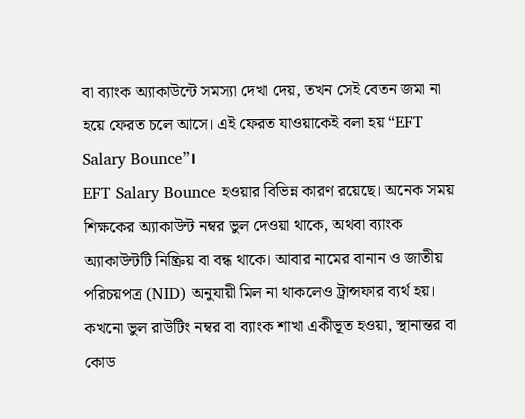বা ব্যাংক অ্যাকাউন্টে সমস্যা দেখা দেয়, তখন সেই বেতন জমা না হয়ে ফেরত চলে আসে। এই ফেরত যাওয়াকেই বলা হয় “EFT Salary Bounce”।
EFT Salary Bounce হওয়ার বিভিন্ন কারণ রয়েছে। অনেক সময় শিক্ষকের অ্যাকাউন্ট নম্বর ভুল দেওয়া থাকে, অথবা ব্যাংক অ্যাকাউন্টটি নিষ্ক্রিয় বা বন্ধ থাকে। আবার নামের বানান ও জাতীয় পরিচয়পত্র (NID) অনুযায়ী মিল না থাকলেও ট্রান্সফার ব্যর্থ হয়। কখনো ভুল রাউটিং নম্বর বা ব্যাংক শাখা একীভূত হওয়া, স্থানান্তর বা কোড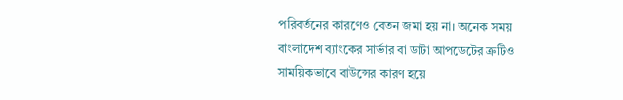পরিবর্তনের কারণেও বেতন জমা হয় না। অনেক সময় বাংলাদেশ ব্যাংকের সার্ভার বা ডাটা আপডেটের ত্রুটিও সাময়িকভাবে বাউন্সের কারণ হয়ে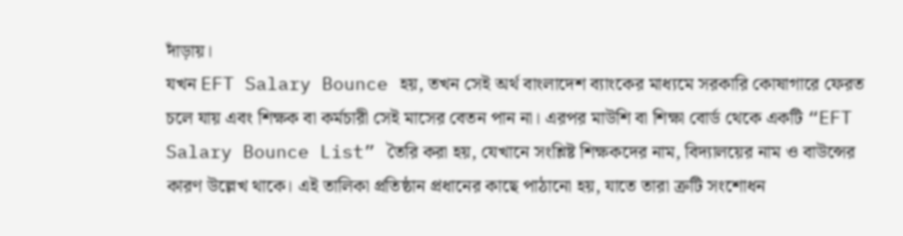দাঁড়ায়।
যখন EFT Salary Bounce হয়, তখন সেই অর্থ বাংলাদেশ ব্যাংকের মাধ্যমে সরকারি কোষাগারে ফেরত চলে যায় এবং শিক্ষক বা কর্মচারী সেই মাসের বেতন পান না। এরপর মাউশি বা শিক্ষা বোর্ড থেকে একটি “EFT Salary Bounce List” তৈরি করা হয়, যেখানে সংশ্লিষ্ট শিক্ষকদের নাম, বিদ্যালয়ের নাম ও বাউন্সের কারণ উল্লেখ থাকে। এই তালিকা প্রতিষ্ঠান প্রধানের কাছে পাঠানো হয়, যাতে তারা ত্রুটি সংশোধন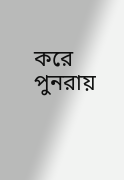করে পুনরায়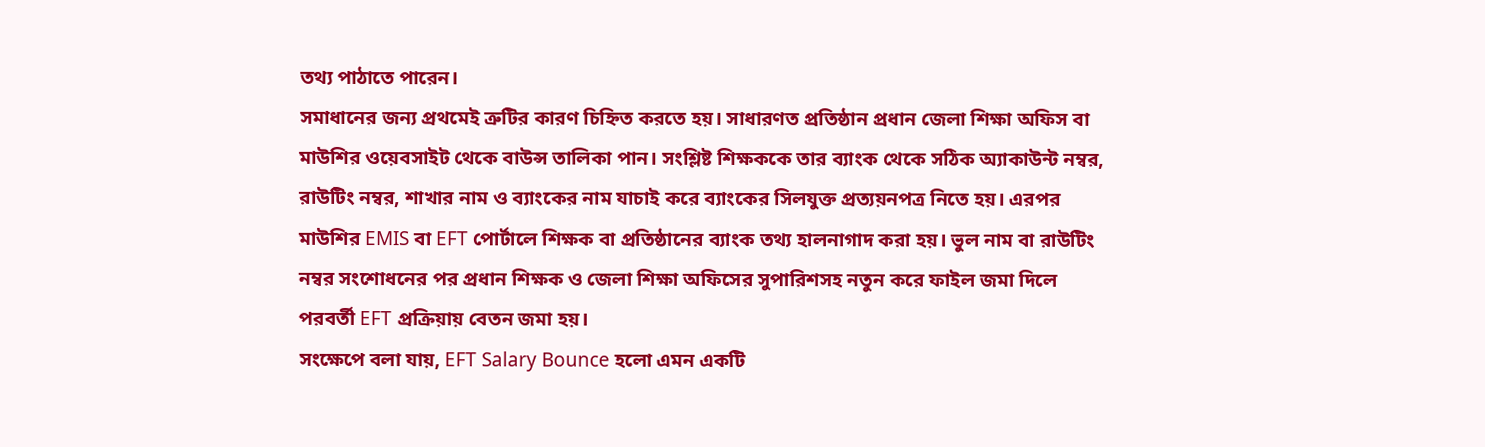তথ্য পাঠাতে পারেন।
সমাধানের জন্য প্রথমেই ত্রুটির কারণ চিহ্নিত করতে হয়। সাধারণত প্রতিষ্ঠান প্রধান জেলা শিক্ষা অফিস বা মাউশির ওয়েবসাইট থেকে বাউন্স তালিকা পান। সংশ্লিষ্ট শিক্ষককে তার ব্যাংক থেকে সঠিক অ্যাকাউন্ট নম্বর, রাউটিং নম্বর, শাখার নাম ও ব্যাংকের নাম যাচাই করে ব্যাংকের সিলযুক্ত প্রত্যয়নপত্র নিতে হয়। এরপর মাউশির EMIS বা EFT পোর্টালে শিক্ষক বা প্রতিষ্ঠানের ব্যাংক তথ্য হালনাগাদ করা হয়। ভুল নাম বা রাউটিং নম্বর সংশোধনের পর প্রধান শিক্ষক ও জেলা শিক্ষা অফিসের সুপারিশসহ নতুন করে ফাইল জমা দিলে পরবর্তী EFT প্রক্রিয়ায় বেতন জমা হয়।
সংক্ষেপে বলা যায়, EFT Salary Bounce হলো এমন একটি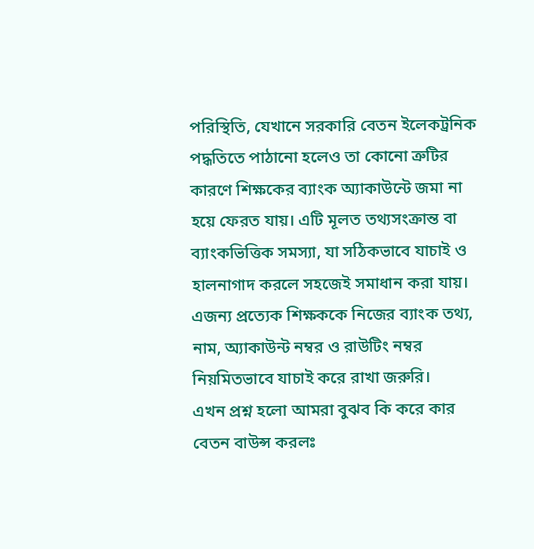পরিস্থিতি, যেখানে সরকারি বেতন ইলেকট্রনিক পদ্ধতিতে পাঠানো হলেও তা কোনো ত্রুটির কারণে শিক্ষকের ব্যাংক অ্যাকাউন্টে জমা না হয়ে ফেরত যায়। এটি মূলত তথ্যসংক্রান্ত বা ব্যাংকভিত্তিক সমস্যা, যা সঠিকভাবে যাচাই ও হালনাগাদ করলে সহজেই সমাধান করা যায়। এজন্য প্রত্যেক শিক্ষককে নিজের ব্যাংক তথ্য, নাম, অ্যাকাউন্ট নম্বর ও রাউটিং নম্বর নিয়মিতভাবে যাচাই করে রাখা জরুরি।
এখন প্রশ্ন হলো আমরা বুঝব কি করে কার বেতন বাউন্স করলঃ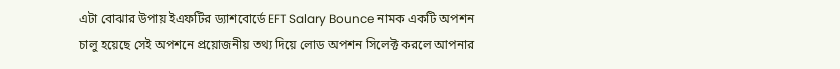এটা বোঝার উপায় ইএফটির ড্যাশবোর্ডে EFT Salary Bounce নামক একটি অপশন চালু হয়েছে সেই অপশনে প্রয়োজনীয় তথ্য দিয়ে লোড অপশন সিলেক্ট করলে আপনার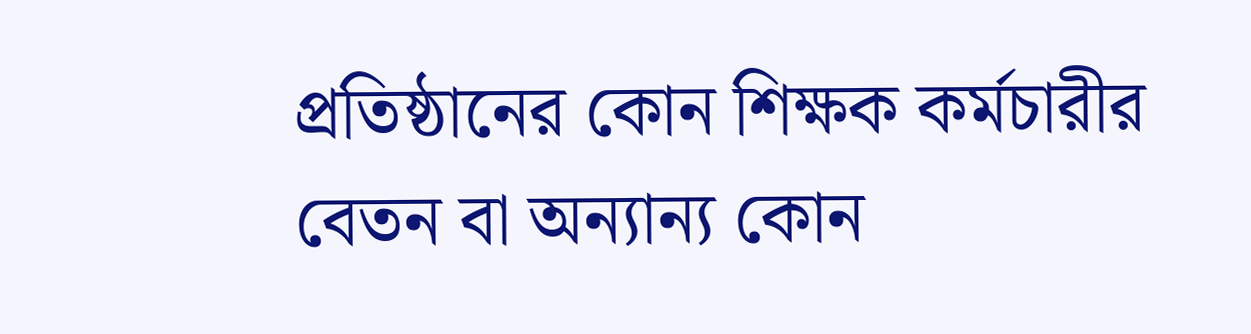প্রতিষ্ঠানের কোন শিক্ষক কর্মচারীর বেতন বা অন্যান্য কোন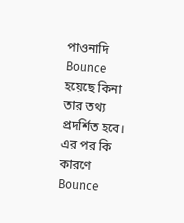পাওনাদি Bounce হয়েছে কিনা তার তথ্য প্রদর্শিত হবে। এর পর কি কারণে Bounce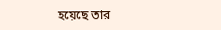হয়েছে তার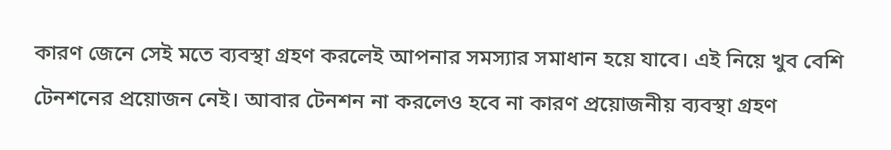কারণ জেনে সেই মতে ব্যবস্থা গ্রহণ করলেই আপনার সমস্যার সমাধান হয়ে যাবে। এই নিয়ে খুব বেশি টেনশনের প্রয়োজন নেই। আবার টেনশন না করলেও হবে না কারণ প্রয়োজনীয় ব্যবস্থা গ্রহণ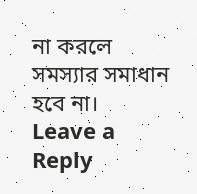না করলে সমস্যার সমাধান হবে না।
Leave a Reply